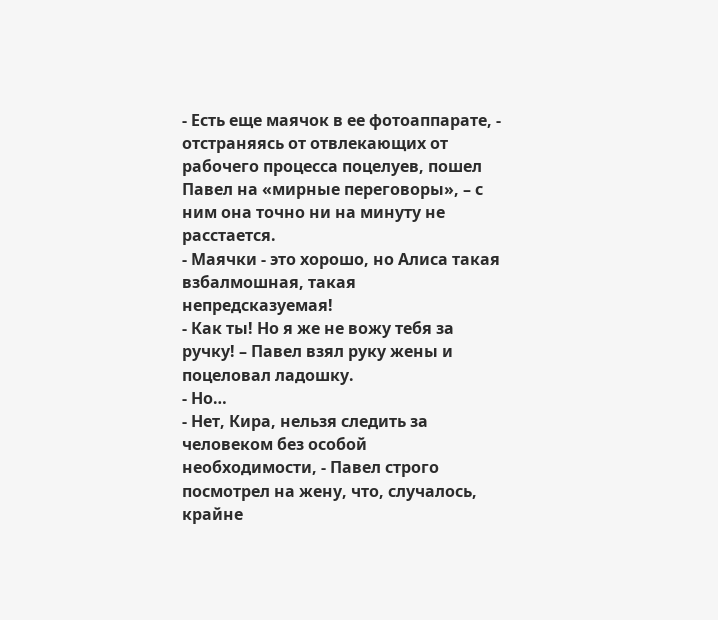- Есть еще маячок в ее фотоаппарате, - отстраняясь от отвлекающих от рабочего процесса поцелуев, пошел Павел на «мирные переговоры», – с ним она точно ни на минуту не расстается.
- Маячки - это хорошо, но Алиса такая взбалмошная, такая непредсказуемая!
- Как ты! Но я же не вожу тебя за ручку! – Павел взял руку жены и поцеловал ладошку.
- Но…
- Нет, Кира, нельзя следить за человеком без особой необходимости, - Павел строго посмотрел на жену, что, случалось, крайне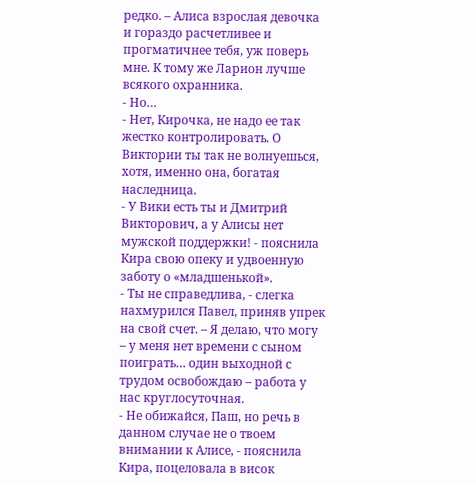редко. – Алиса взрослая девочка и гораздо расчетливее и прогматичнее тебя, уж поверь мне. К тому же Ларион лучше всякого охранника.
- Но…
- Нет, Кирочка, не надо ее так жестко контролировать. О Виктории ты так не волнуешься, хотя, именно она, богатая наследница.
- У Вики есть ты и Дмитрий Викторович, а у Алисы нет мужской поддержки! - пояснила Кира свою опеку и удвоенную заботу о «младшенькой».
- Ты не справедлива, - слегка нахмурился Павел, приняв упрек на свой счет. – Я делаю, что могу – у меня нет времени с сыном поиграть… один выходной с трудом освобождаю – работа у нас круглосуточная.
- Не обижайся, Паш, но речь в данном случае не о твоем внимании к Алисе, - пояснила Кира, поцеловала в висок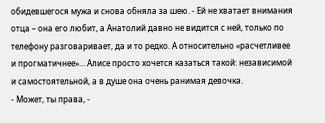обидевшегося мужа и снова обняла за шею. - Ей не хватает внимания отца – она его любит, а Анатолий давно не видится с ней, только по телефону разговаривает, да и то редко. А относительно «расчетливее и прогматичнее»… Алисе просто хочется казаться такой: независимой и самостоятельной, а в душе она очень ранимая девочка.
- Может, ты права, -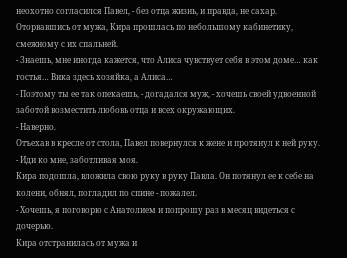неохотно согласился Павел, - без отца жизнь, и правда, не сахар.
Оторвавшись от мужа, Кира прошлась по небольшому кабинетику, смежному с их спальней.
- Знаешь, мне иногда кажется, что Алиса чувствует себя в этом доме… как гостья… Вика здесь хозяйка, а Алиса…
- Поэтому ты ее так опекаешь, - догадался муж, - хочешь своей удвоенной заботой возместить любовь отца и всех окружающих.
- Наверно.
Отъехав в кресле от стола, Павел повернулся к жене и протянул к ней руку.
- Иди ко мне, заботливая моя.
Кира подошла, вложила свою руку в руку Павла. Он потянул ее к себе на колени, обнял, погладил по спине - пожалел.
- Хочешь, я поговорю с Анатолием и попрошу раз в месяц видеться с дочерью.
Кира отстранилась от мужа и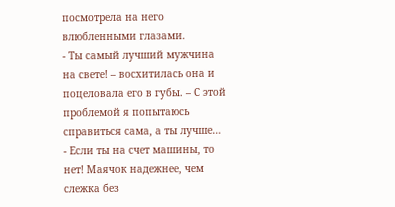посмотрела на него влюбленными глазами.
- Ты самый лучший мужчина на свете! – восхитилась она и поцеловала его в губы. – С этой проблемой я попытаюсь справиться сама, а ты лучше…
- Если ты на счет машины, то нет! Маячок надежнее, чем слежка без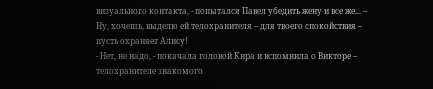визуального контакта, - попытался Павел убедить жену и все же... – Ну, хочешь, выделю ей телохранителя – для твоего спокойствия – пусть охраняет Алису!
- Нет, не надо, - покачала головой Кира и вспомнила о Викторе – телохранителе знакомого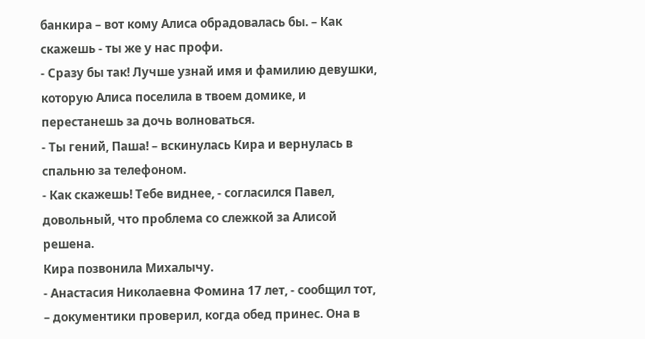банкира – вот кому Алиса обрадовалась бы. – Как скажешь - ты же у нас профи.
- Сразу бы так! Лучше узнай имя и фамилию девушки, которую Алиса поселила в твоем домике, и перестанешь за дочь волноваться.
- Ты гений, Паша! – вскинулась Кира и вернулась в спальню за телефоном.
- Как скажешь! Тебе виднее, - согласился Павел, довольный, что проблема со слежкой за Алисой решена.
Кира позвонила Михалычу.
- Анастасия Николаевна Фомина 17 лет, - сообщил тот, – документики проверил, когда обед принес. Она в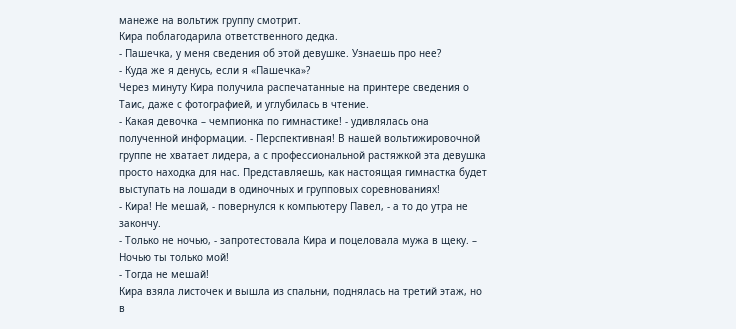манеже на вольтиж группу смотрит.
Кира поблагодарила ответственного дедка.
- Пашечка, у меня сведения об этой девушке. Узнаешь про нее?
- Куда же я денусь, если я «Пашечка»?
Через минуту Кира получила распечатанные на принтере сведения о Таис, даже с фотографией, и углубилась в чтение.
- Какая девочка – чемпионка по гимнастике! - удивлялась она полученной информации. - Перспективная! В нашей вольтижировочной группе не хватает лидера, а с профессиональной растяжкой эта девушка просто находка для нас. Представляешь, как настоящая гимнастка будет выступать на лошади в одиночных и групповых соревнованиях!
- Кира! Не мешай, - повернулся к компьютеру Павел, - а то до утра не закончу.
- Только не ночью, - запротестовала Кира и поцеловала мужа в щеку. – Ночью ты только мой!
- Тогда не мешай!
Кира взяла листочек и вышла из спальни, поднялась на третий этаж, но в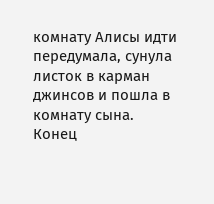комнату Алисы идти передумала, сунула листок в карман джинсов и пошла в комнату сына.
Конец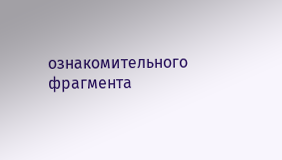ознакомительного фрагмента